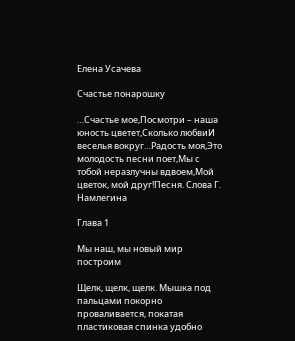Елена Усачева

Счастье понарошку

…Счастье мое,Посмотри – наша юность цветет,Сколько любвиИ веселья вокруг…Радость моя,Это молодость песни поет,Мы с тобой неразлучны вдвоем,Мой цветок, мой друг!Песня. Слова Г. Намлегина

Глава 1

Мы наш, мы новый мир построим

Щелк, щелк, щелк. Мышка под пальцами покорно проваливается, покатая пластиковая спинка удобно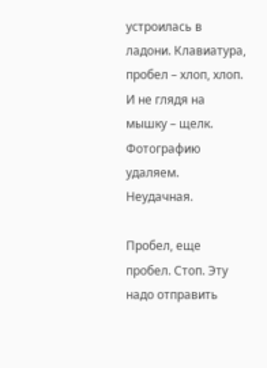устроилась в ладони. Клавиатура, пробел – хлоп, хлоп. И не глядя на мышку – щелк. Фотографию удаляем. Неудачная.

Пробел, еще пробел. Стоп. Эту надо отправить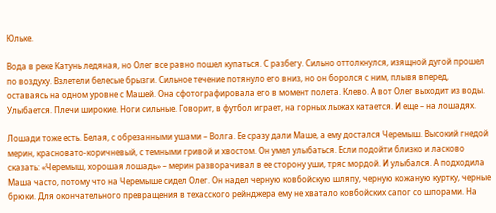Юльке.

Вода в реке Катунь ледяная, но Олег все равно пошел купаться. С разбегу. Сильно оттолкнулся, изящной дугой прошел по воздуху. Взлетели белесые брызги. Сильное течение потянуло его вниз, но он боролся с ним, плывя вперед, оставаясь на одном уровне с Машей. Она сфотографировала его в момент полета. Клево. А вот Олег выходит из воды. Улыбается. Плечи широкие. Ноги сильные. Говорит, в футбол играет, на горных лыжах катается. И еще – на лошадях.

Лошади тоже есть. Белая, с обрезанными ушами – Волга. Ее сразу дали Маше, а ему достался Черемыш. Высокий гнедой мерин, красновато-коричневый, с темными гривой и хвостом. Он умел улыбаться. Если подойти близко и ласково сказать: «Черемыш, хорошая лошадь» – мерин разворачивал в ее сторону уши, тряс мордой. И улыбался. А подходила Маша часто, потому что на Черемыше сидел Олег. Он надел черную ковбойскую шляпу, черную кожаную куртку, черные брюки. Для окончательного превращения в техасского рейнджера ему не хватало ковбойских сапог со шпорами. На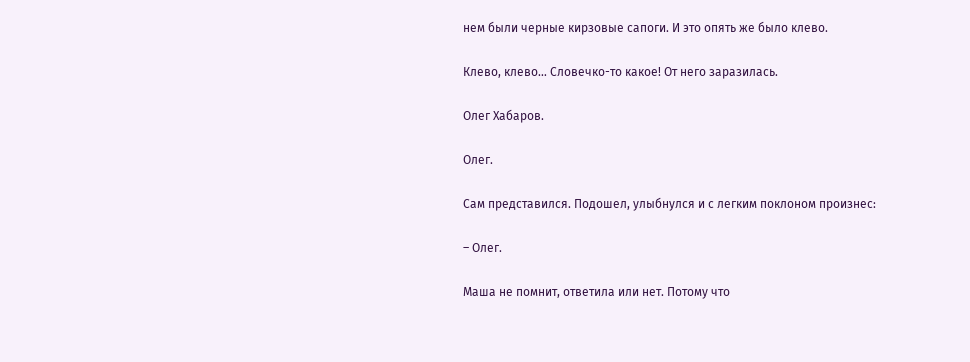нем были черные кирзовые сапоги. И это опять же было клево.

Клево, клево… Словечко-то какое! От него заразилась.

Олег Хабаров.

Олег.

Сам представился. Подошел, улыбнулся и с легким поклоном произнес:

– Олег.

Маша не помнит, ответила или нет. Потому что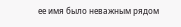ее имя было неважным рядом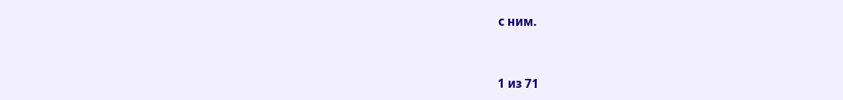с ним.



1 из 71